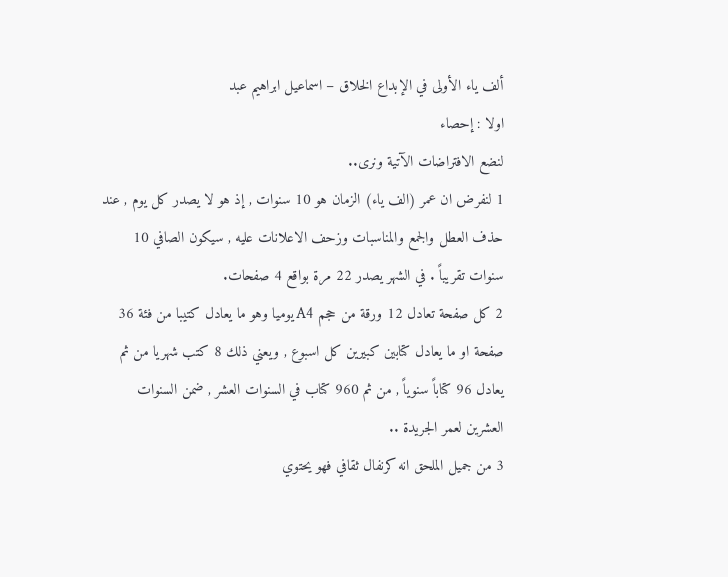ألف ياء الأولى في الإبداع الخلاق – اسماعيل ابراهيم عبد
اولا : إحصاء
لنضع الافتراضات الآتية ونرى..
1 لنفرض ان عمر (الف ياء) الزمان هو 10 سنوات , إذ هو لا يصدر كل يوم , عند حذف العطل والجمع والمناسبات وزحف الاعلانات عليه , سيكون الصافي 10 سنوات تقريباً . في الشهر يصدر 22 مرة بواقع 4 صفحات.
2 كل صفحة تعادل 12 ورقة من حجم A4 يوميا وهو ما يعادل كتيبا من فئة 36 صفحة او ما يعادل كتابين كبيرين كل اسبوع , ويعني ذلك 8 كتب شهريا من ثم يعادل 96 كتاباً سنوياً , من ثم 960 كتاب في السنوات العشر , ضمن السنوات العشرين لعمر الجريدة ..
3 من جميل الملحق انه كرنفال ثقافي فهو يحتوي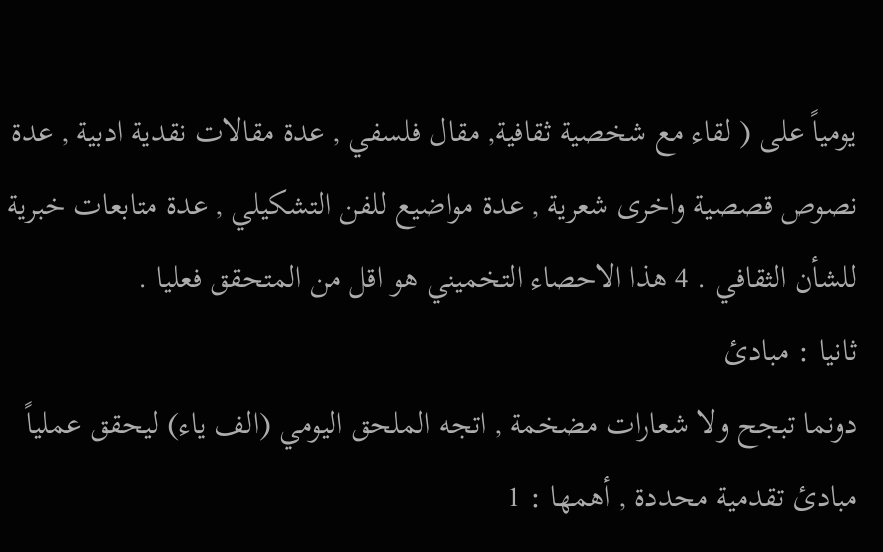يومياً على ( لقاء مع شخصية ثقافية, مقال فلسفي , عدة مقالات نقدية ادبية , عدة نصوص قصصية واخرى شعرية , عدة مواضيع للفن التشكيلي , عدة متابعات خبرية للشأن الثقافي . 4 هذا الاحصاء التخميني هو اقل من المتحقق فعليا .
ثانيا : مبادئ
دونما تبجح ولا شعارات مضخمة , اتجه الملحق اليومي (الف ياء) ليحقق عملياً مبادئ تقدمية محددة , أهمها : 1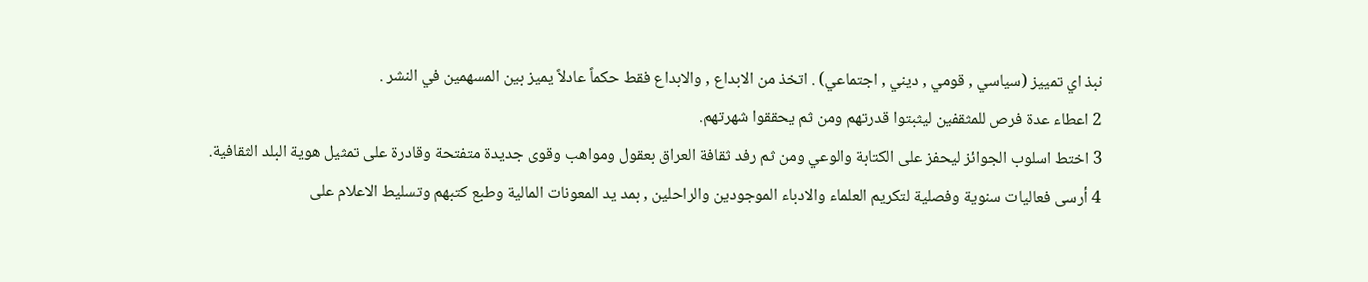نبذ اي تمييز (سياسي , قومي , ديني , اجتماعي) . اتخذ من الابداع , والابداع فقط حكماً عادلاً يميز بين المسهمين في النشر .
2 اعطاء عدة فرص للمثقفين ليثبتوا قدرتهم ومن ثم يحققوا شهرتهم.
3 اختط اسلوب الجوائز ليحفز على الكتابة والوعي ومن ثم رفد ثقافة العراق بعقول ومواهب وقوى جديدة متفتحة وقادرة على تمثيل هوية البلد الثقافية.
4 أرسى فعاليات سنوية وفصلية لتكريم العلماء والادباء الموجودين والراحلين , بمد يد المعونات المالية وطبع كتبهم وتسليط الاعلام على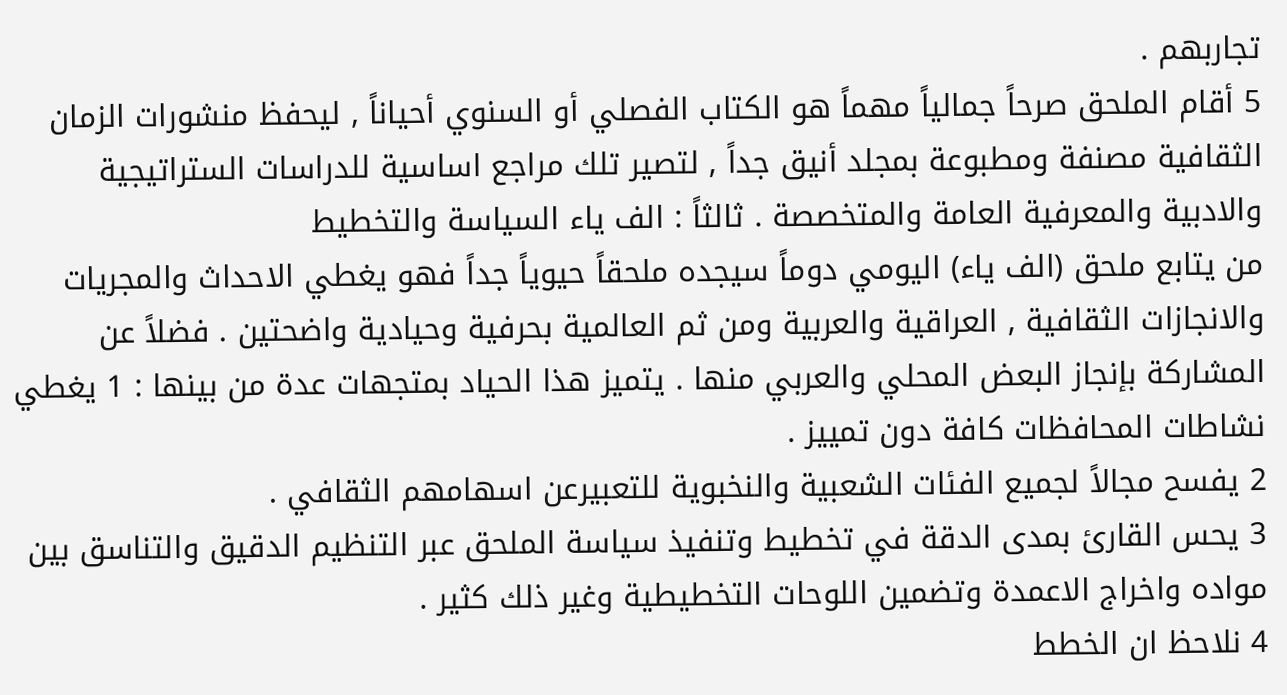تجاربهم .
5 أقام الملحق صرحاً جمالياً مهماً هو الكتاب الفصلي أو السنوي أحياناً , ليحفظ منشورات الزمان الثقافية مصنفة ومطبوعة بمجلد أنيق جداً , لتصير تلك مراجع اساسية للدراسات الستراتيجية والادبية والمعرفية العامة والمتخصصة . ثالثاً : الف ياء السياسة والتخطيط
من يتابع ملحق (الف ياء) اليومي دوماً سيجده ملحقاً حيوياً جداً فهو يغطي الاحداث والمجريات والانجازات الثقافية , العراقية والعربية ومن ثم العالمية بحرفية وحيادية واضحتين . فضلاً عن المشاركة بإنجاز البعض المحلي والعربي منها . يتميز هذا الحياد بمتجهات عدة من بينها : 1 يغطي نشاطات المحافظات كافة دون تمييز .
2 يفسح مجالاً لجميع الفئات الشعبية والنخبوية للتعبيرعن اسهامهم الثقافي .
3 يحس القارئ بمدى الدقة في تخطيط وتنفيذ سياسة الملحق عبر التنظيم الدقيق والتناسق بين مواده واخراج الاعمدة وتضمين اللوحات التخطيطية وغير ذلك كثير .
4 نلاحظ ان الخطط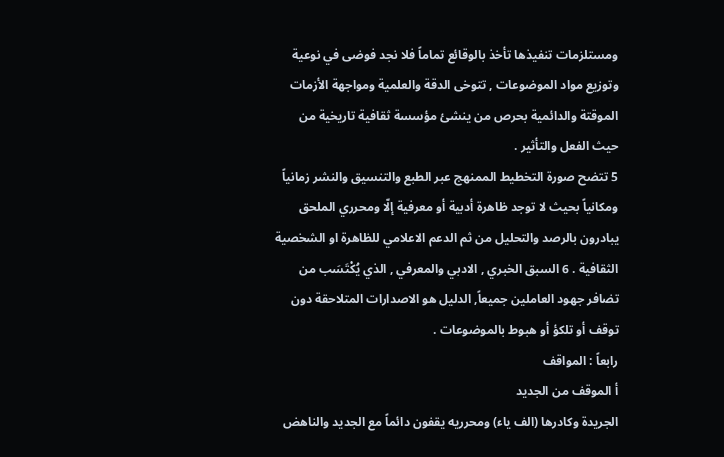ومستلزمات تنفيذها تأخذ بالوقائع تماماً فلا نجد فوضى في نوعية وتوزيع مواد الموضوعات , تتوخى الدقة والعلمية ومواجهة الأزمات الموقتة والدائمية بحرص من ينشئ مؤسسة ثقافية تاريخية من حيث الفعل والتأثير .
5 تتضح صورة التخطيط الممنهج عبر الطبع والتنسيق والنشر زمانياً ومكانياً بحيث لا توجد ظاهرة أدبية أو معرفية إلّا ومحرري الملحق يبادرون بالرصد والتحليل من ثم الدعم الاعلامي للظاهرة او الشخصية الثقافية . 6 السبق الخبري , الادبي والمعرفي , الذي يُكْتَسَب من تضافر جهود العاملين جميعاً, الدليل هو الاصدارات المتلاحقة دون توقف أو تلكؤ أو هبوط بالموضوعات .
رابعاً : المواقف
أ الموقف من الجديد
الجريدة وكادرها (الف ياء) ومحرريه يقفون دائماً مع الجديد والناهض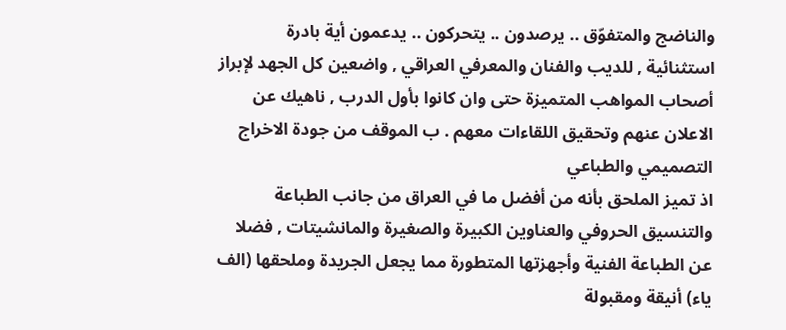والناضج والمتفوّق .. يرصدون .. يتحركون .. يدعمون أية بادرة استثنائية , للديب والفنان والمعرفي العراقي , واضعين كل الجهد لإبراز أصحاب المواهب المتميزة حتى وان كانوا بأول الدرب , ناهيك عن الاعلان عنهم وتحقيق اللقاءات معهم . ب الموقف من جودة الاخراج التصميمي والطباعي
اذ تميز الملحق بأنه من أفضل ما في العراق من جانب الطباعة والتنسيق الحروفي والعناوين الكبيرة والصغيرة والمانشيتات , فضلا عن الطباعة الفنية وأجهزتها المتطورة مما يجعل الجريدة وملحقها (الف ياء) أنيقة ومقبولة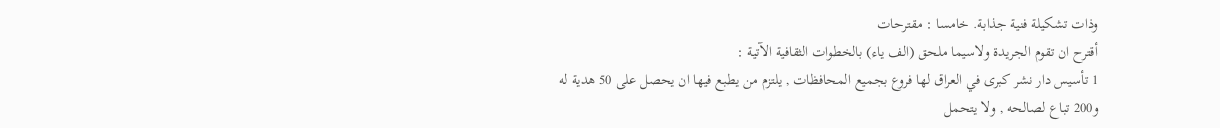وذات تشكيلة فنية جذابة. خامسا : مقترحات
أقترح ان تقوم الجريدة ولاسيما ملحق (الف ياء) بالخطوات الثقافية الآتية :
1 تأسيس دار نشر كبرى في العراق لها فروع بجميع المحافظات , يلتزم من يطبع فيها ان يحصل على 50 هدية له و200 تباع لصالحه , ولا يتحمل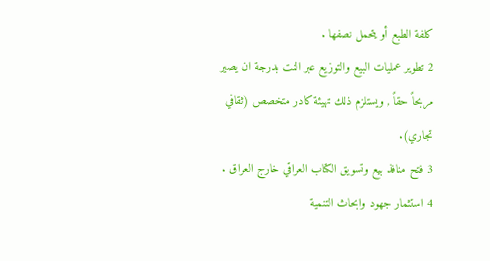كلفة الطبع أو يتحمل نصفها .
2 تطوير عمليات البيع والتوزيع عبر النت بدرجة ان يصير مربحاً حقاً , ويستلزم ذلك تهيئة كادر متخصص (ثقافي تجاري).
3 فتح منافذ بيع وتسويق الكتاب العراقي خارج العراق .
4 استثمار جهود وابحاث التنمية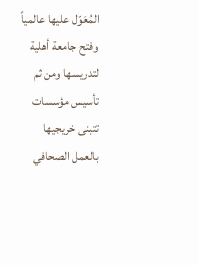المُعَوّل عليها عالمياً وفتح جامعة أهلية لتدريسها ومن ثم تأسيس مؤسسات تتبنى خريجيها بالعمل الصحافي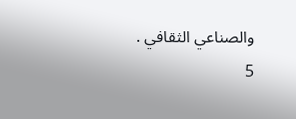والصناعي الثقافي .
5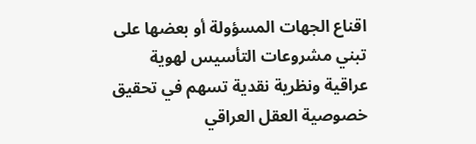اقناع الجهات المسؤولة أو بعضها على تبني مشروعات التأسيس لهوية عراقية ونظرية نقدية تسهم في تحقيق خصوصية العقل العراقي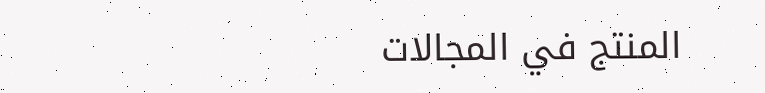المنتج في المجالات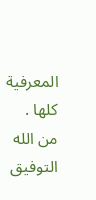المعرفية كلها .
من الله التوفيق